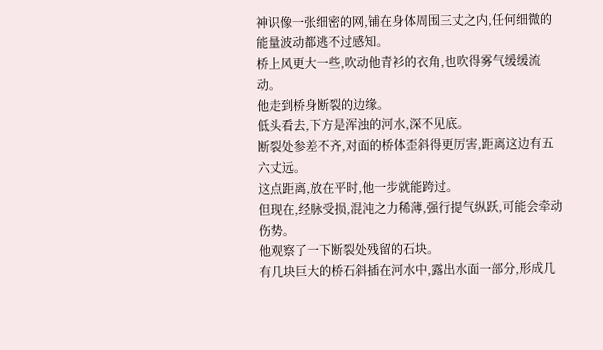神识像一张细密的网,铺在身体周围三丈之内,任何细微的能量波动都逃不过感知。
桥上风更大一些,吹动他青衫的衣角,也吹得雾气缓缓流动。
他走到桥身断裂的边缘。
低头看去,下方是浑浊的河水,深不见底。
断裂处参差不齐,对面的桥体歪斜得更厉害,距离这边有五六丈远。
这点距离,放在平时,他一步就能跨过。
但现在,经脉受损,混沌之力稀薄,强行提气纵跃,可能会牵动伤势。
他观察了一下断裂处残留的石块。
有几块巨大的桥石斜插在河水中,露出水面一部分,形成几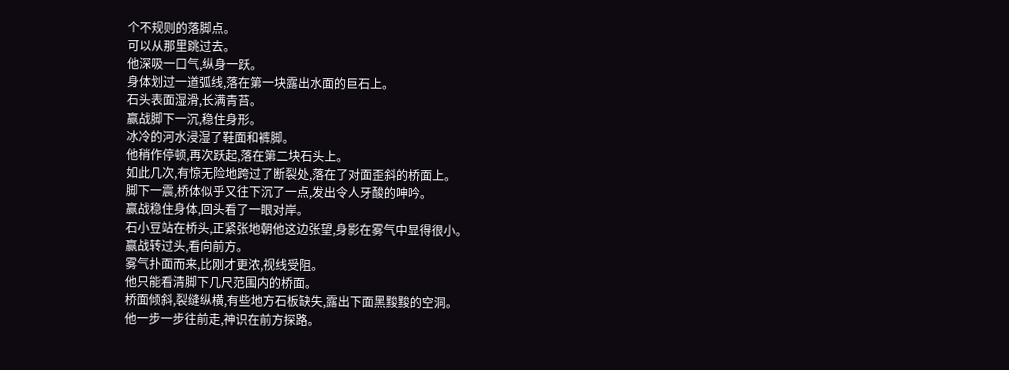个不规则的落脚点。
可以从那里跳过去。
他深吸一口气,纵身一跃。
身体划过一道弧线,落在第一块露出水面的巨石上。
石头表面湿滑,长满青苔。
赢战脚下一沉,稳住身形。
冰冷的河水浸湿了鞋面和裤脚。
他稍作停顿,再次跃起,落在第二块石头上。
如此几次,有惊无险地跨过了断裂处,落在了对面歪斜的桥面上。
脚下一震,桥体似乎又往下沉了一点,发出令人牙酸的呻吟。
赢战稳住身体,回头看了一眼对岸。
石小豆站在桥头,正紧张地朝他这边张望,身影在雾气中显得很小。
赢战转过头,看向前方。
雾气扑面而来,比刚才更浓,视线受阻。
他只能看清脚下几尺范围内的桥面。
桥面倾斜,裂缝纵横,有些地方石板缺失,露出下面黑黢黢的空洞。
他一步一步往前走,神识在前方探路。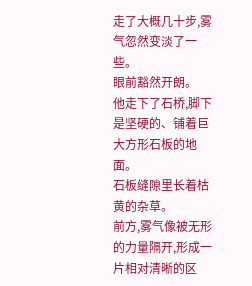走了大概几十步,雾气忽然变淡了一些。
眼前豁然开朗。
他走下了石桥,脚下是坚硬的、铺着巨大方形石板的地面。
石板缝隙里长着枯黄的杂草。
前方,雾气像被无形的力量隔开,形成一片相对清晰的区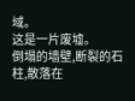域。
这是一片废墟。
倒塌的墙壁,断裂的石柱,散落在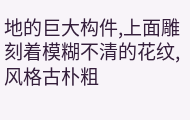地的巨大构件,上面雕刻着模糊不清的花纹,风格古朴粗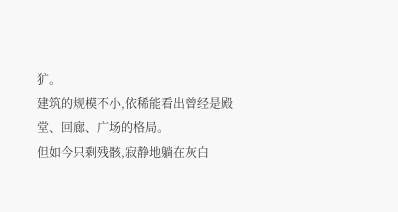犷。
建筑的规模不小,依稀能看出曾经是殿堂、回廊、广场的格局。
但如今只剩残骸,寂静地躺在灰白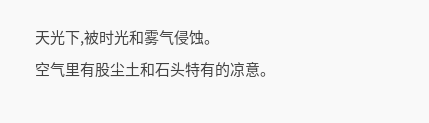天光下,被时光和雾气侵蚀。
空气里有股尘土和石头特有的凉意。